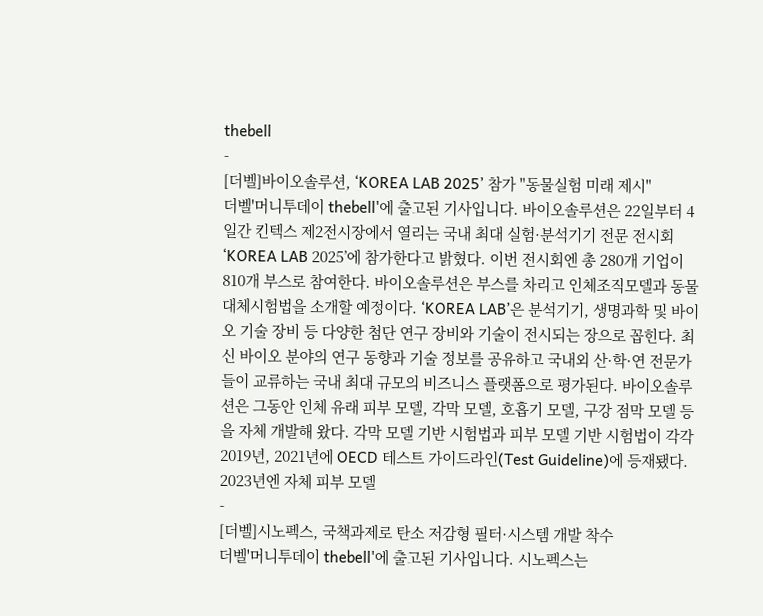thebell
-
[더벨]바이오솔루션, ‘KOREA LAB 2025’ 참가 "동물실험 미래 제시"
더벨'머니투데이 thebell'에 출고된 기사입니다. 바이오솔루션은 22일부터 4일간 킨텍스 제2전시장에서 열리는 국내 최대 실험·분석기기 전문 전시회 ‘KOREA LAB 2025’에 참가한다고 밝혔다. 이번 전시회엔 총 280개 기업이 810개 부스로 참여한다. 바이오솔루션은 부스를 차리고 인체조직모델과 동물대체시험법을 소개할 예정이다. ‘KOREA LAB’은 분석기기, 생명과학 및 바이오 기술 장비 등 다양한 첨단 연구 장비와 기술이 전시되는 장으로 꼽힌다. 최신 바이오 분야의 연구 동향과 기술 정보를 공유하고 국내외 산·학·연 전문가들이 교류하는 국내 최대 규모의 비즈니스 플랫폼으로 평가된다. 바이오솔루션은 그동안 인체 유래 피부 모델, 각막 모델, 호흡기 모델, 구강 점막 모델 등을 자체 개발해 왔다. 각막 모델 기반 시험법과 피부 모델 기반 시험법이 각각 2019년, 2021년에 OECD 테스트 가이드라인(Test Guideline)에 등재됐다. 2023년엔 자체 피부 모델
-
[더벨]시노펙스, 국책과제로 탄소 저감형 필터·시스템 개발 착수
더벨'머니투데이 thebell'에 출고된 기사입니다. 시노펙스는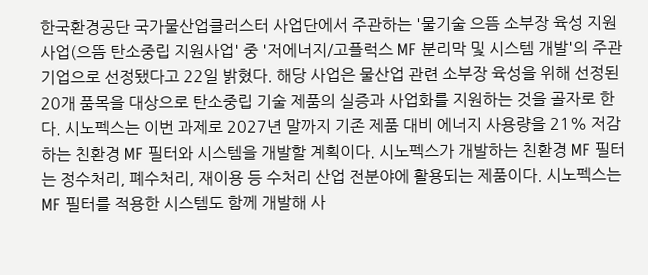한국환경공단 국가물산업클러스터 사업단에서 주관하는 '물기술 으뜸 소부장 육성 지원사업(으뜸 탄소중립 지원사업' 중 '저에너지/고플럭스 MF 분리막 및 시스템 개발'의 주관기업으로 선정됐다고 22일 밝혔다. 해당 사업은 물산업 관련 소부장 육성을 위해 선정된 20개 품목을 대상으로 탄소중립 기술 제품의 실증과 사업화를 지원하는 것을 골자로 한다. 시노펙스는 이번 과제로 2027년 말까지 기존 제품 대비 에너지 사용량을 21% 저감하는 친환경 MF 필터와 시스템을 개발할 계획이다. 시노펙스가 개발하는 친환경 MF 필터는 정수처리, 폐수처리, 재이용 등 수처리 산업 전분야에 활용되는 제품이다. 시노펙스는 MF 필터를 적용한 시스템도 함께 개발해 사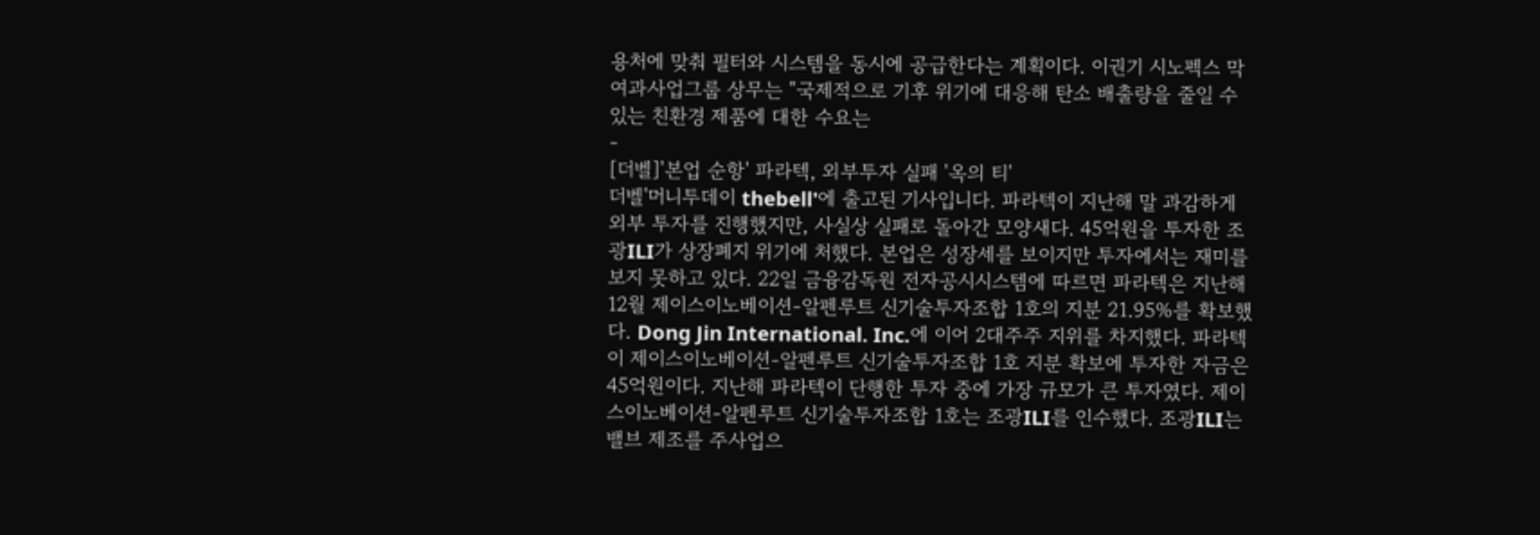용처에 맞춰 필터와 시스템을 동시에 공급한다는 계획이다. 이권기 시노펙스 막여과사업그룹 상무는 "국제적으로 기후 위기에 대응해 탄소 배출량을 줄일 수 있는 친환경 제품에 대한 수요는
-
[더벨]'본업 순항' 파라텍, 외부투자 실패 '옥의 티'
더벨'머니투데이 thebell'에 출고된 기사입니다. 파라텍이 지난해 말 과감하게 외부 투자를 진행했지만, 사실상 실패로 돌아간 모양새다. 45억원을 투자한 조광ILI가 상장폐지 위기에 처했다. 본업은 성장세를 보이지만 투자에서는 재미를 보지 못하고 있다. 22일 금융감독원 전자공시시스템에 따르면 파라텍은 지난해 12월 제이스이노베이션-알펜루트 신기술투자조합 1호의 지분 21.95%를 확보했다. Dong Jin International. Inc.에 이어 2대주주 지위를 차지했다. 파라텍이 제이스이노베이션-알펜루트 신기술투자조합 1호 지분 확보에 투자한 자금은 45억원이다. 지난해 파라텍이 단행한 투자 중에 가장 규모가 큰 투자였다. 제이스이노베이션-알펜루트 신기술투자조합 1호는 조광ILI를 인수했다. 조광ILI는 밸브 제조를 주사업으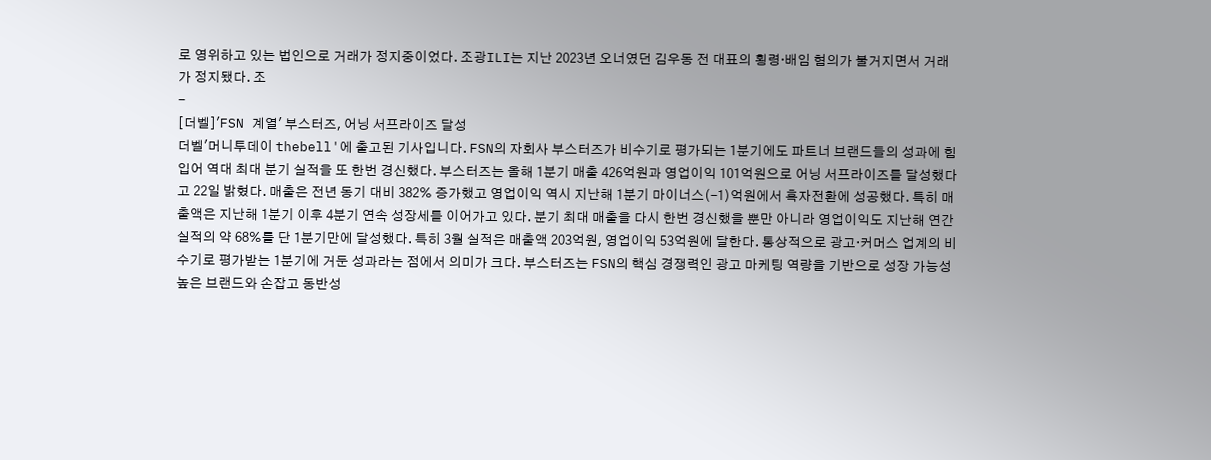로 영위하고 있는 법인으로 거래가 정지중이었다. 조광ILI는 지난 2023년 오너였던 김우동 전 대표의 횡령·배임 혐의가 불거지면서 거래가 정지됐다. 조
-
[더벨]'FSN 계열' 부스터즈, 어닝 서프라이즈 달성
더벨'머니투데이 thebell'에 출고된 기사입니다. FSN의 자회사 부스터즈가 비수기로 평가되는 1분기에도 파트너 브랜드들의 성과에 힘입어 역대 최대 분기 실적을 또 한번 경신했다. 부스터즈는 올해 1분기 매출 426억원과 영업이익 101억원으로 어닝 서프라이즈를 달성했다고 22일 밝혔다. 매출은 전년 동기 대비 382% 증가했고 영업이익 역시 지난해 1분기 마이너스(-1)억원에서 흑자전환에 성공했다. 특히 매출액은 지난해 1분기 이후 4분기 연속 성장세를 이어가고 있다. 분기 최대 매출을 다시 한번 경신했을 뿐만 아니라 영업이익도 지난해 연간 실적의 약 68%를 단 1분기만에 달성했다. 특히 3월 실적은 매출액 203억원, 영업이익 53억원에 달한다. 통상적으로 광고·커머스 업계의 비수기로 평가받는 1분기에 거둔 성과라는 점에서 의미가 크다. 부스터즈는 FSN의 핵심 경쟁력인 광고 마케팅 역량을 기반으로 성장 가능성 높은 브랜드와 손잡고 동반성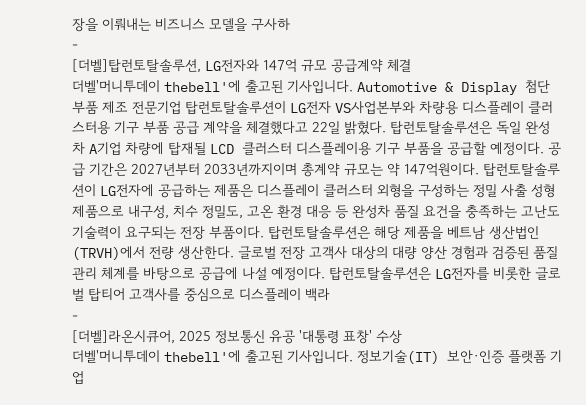장을 이뤄내는 비즈니스 모델을 구사하
-
[더벨]탑런토탈솔루션, LG전자와 147억 규모 공급계약 체결
더벨'머니투데이 thebell'에 출고된 기사입니다. Automotive & Display 첨단 부품 제조 전문기업 탑런토탈솔루션이 LG전자 VS사업본부와 차량용 디스플레이 클러스터용 기구 부품 공급 계약을 체결했다고 22일 밝혔다. 탑런토탈솔루션은 독일 완성차 A기업 차량에 탑재될 LCD 클러스터 디스플레이용 기구 부품을 공급할 예정이다. 공급 기간은 2027년부터 2033년까지이며 총계약 규모는 약 147억원이다. 탑런토탈솔루션이 LG전자에 공급하는 제품은 디스플레이 클러스터 외형을 구성하는 정밀 사출 성형 제품으로 내구성, 치수 정밀도, 고온 환경 대응 등 완성차 품질 요건을 충족하는 고난도 기술력이 요구되는 전장 부품이다. 탑런토탈솔루션은 해당 제품을 베트남 생산법인(TRVH)에서 전량 생산한다. 글로벌 전장 고객사 대상의 대량 양산 경험과 검증된 품질관리 체계를 바탕으로 공급에 나설 예정이다. 탑런토탈솔루션은 LG전자를 비롯한 글로벌 탑티어 고객사를 중심으로 디스플레이 백라
-
[더벨]라온시큐어, 2025 정보통신 유공 '대통령 표창' 수상
더벨'머니투데이 thebell'에 출고된 기사입니다. 정보기술(IT) 보안·인증 플랫폼 기업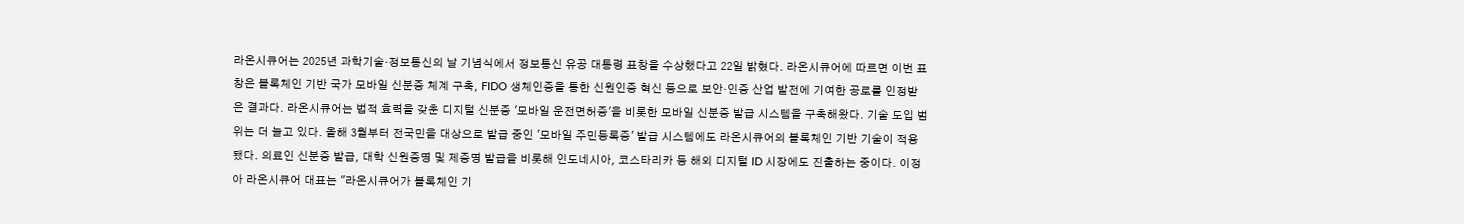라온시큐어는 2025년 과학기술·정보통신의 날 기념식에서 정보통신 유공 대통령 표창을 수상했다고 22일 밝혔다. 라온시큐어에 따르면 이번 표창은 블록체인 기반 국가 모바일 신분증 체계 구축, FIDO 생체인증을 통한 신원인증 혁신 등으로 보안·인증 산업 발전에 기여한 공로를 인정받은 결과다. 라온시큐어는 법적 효력을 갖춘 디지털 신분증 '모바일 운전면허증'을 비롯한 모바일 신분증 발급 시스템을 구축해왔다. 기술 도입 범위는 더 늘고 있다. 올해 3월부터 전국민을 대상으로 발급 중인 '모바일 주민등록증' 발급 시스템에도 라온시큐어의 블록체인 기반 기술이 적용됐다. 의료인 신분증 발급, 대학 신원증명 및 제증명 발급을 비롯해 인도네시아, 코스타리카 등 해외 디지털 ID 시장에도 진출하는 중이다. 이정아 라온시큐어 대표는 "라온시큐어가 블록체인 기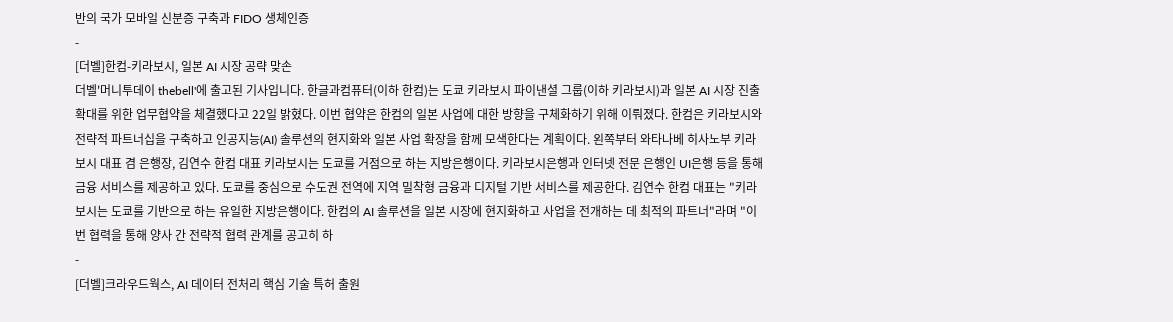반의 국가 모바일 신분증 구축과 FIDO 생체인증
-
[더벨]한컴-키라보시, 일본 AI 시장 공략 맞손
더벨'머니투데이 thebell'에 출고된 기사입니다. 한글과컴퓨터(이하 한컴)는 도쿄 키라보시 파이낸셜 그룹(이하 키라보시)과 일본 AI 시장 진출 확대를 위한 업무협약을 체결했다고 22일 밝혔다. 이번 협약은 한컴의 일본 사업에 대한 방향을 구체화하기 위해 이뤄졌다. 한컴은 키라보시와 전략적 파트너십을 구축하고 인공지능(AI) 솔루션의 현지화와 일본 사업 확장을 함께 모색한다는 계획이다. 왼쪽부터 와타나베 히사노부 키라보시 대표 겸 은행장, 김연수 한컴 대표 키라보시는 도쿄를 거점으로 하는 지방은행이다. 키라보시은행과 인터넷 전문 은행인 UI은행 등을 통해 금융 서비스를 제공하고 있다. 도쿄를 중심으로 수도권 전역에 지역 밀착형 금융과 디지털 기반 서비스를 제공한다. 김연수 한컴 대표는 "키라보시는 도쿄를 기반으로 하는 유일한 지방은행이다. 한컴의 AI 솔루션을 일본 시장에 현지화하고 사업을 전개하는 데 최적의 파트너"라며 "이번 협력을 통해 양사 간 전략적 협력 관계를 공고히 하
-
[더벨]크라우드웍스, AI 데이터 전처리 핵심 기술 특허 출원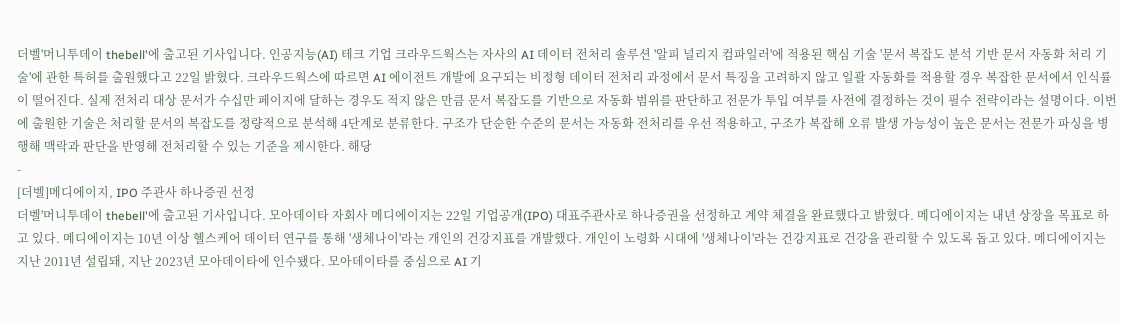더벨'머니투데이 thebell'에 출고된 기사입니다. 인공지능(AI) 테크 기업 크라우드웍스는 자사의 AI 데이터 전처리 솔루션 '알피 널리지 컴파일러'에 적용된 핵심 기술 '문서 복잡도 분석 기반 문서 자동화 처리 기술'에 관한 특허를 출원했다고 22일 밝혔다. 크라우드웍스에 따르면 AI 에이전트 개발에 요구되는 비정형 데이터 전처리 과정에서 문서 특징을 고려하지 않고 일괄 자동화를 적용할 경우 복잡한 문서에서 인식률이 떨어진다. 실제 전처리 대상 문서가 수십만 페이지에 달하는 경우도 적지 않은 만큼 문서 복잡도를 기반으로 자동화 범위를 판단하고 전문가 투입 여부를 사전에 결정하는 것이 필수 전략이라는 설명이다. 이번에 출원한 기술은 처리할 문서의 복잡도를 정량적으로 분석해 4단계로 분류한다. 구조가 단순한 수준의 문서는 자동화 전처리를 우선 적용하고, 구조가 복잡해 오류 발생 가능성이 높은 문서는 전문가 파싱을 병행해 맥락과 판단을 반영해 전처리할 수 있는 기준을 제시한다. 해당
-
[더벨]메디에이지, IPO 주관사 하나증권 선정
더벨'머니투데이 thebell'에 출고된 기사입니다. 모아데이타 자회사 메디에이지는 22일 기업공개(IPO) 대표주관사로 하나증권을 선정하고 계약 체결을 완료했다고 밝혔다. 메디에이지는 내년 상장을 목표로 하고 있다. 메디에이지는 10년 이상 헬스케어 데이터 연구를 통해 '생체나이'라는 개인의 건강지표를 개발했다. 개인이 노령화 시대에 '생체나이'라는 건강지표로 건강을 관리할 수 있도록 돕고 있다. 메디에이지는 지난 2011년 설립돼, 지난 2023년 모아데이타에 인수됐다. 모아데이타를 중심으로 AI 기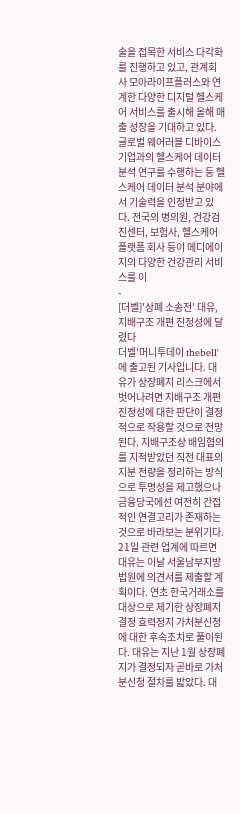술을 접목한 서비스 다각화를 진행하고 있고, 관계회사 모아라이프플러스와 연계한 다양한 디지털 헬스케어 서비스를 출시해 올해 매출 성장을 기대하고 있다. 글로벌 웨어러블 디바이스 기업과의 헬스케어 데이터 분석 연구를 수행하는 등 헬스케어 데이터 분석 분야에서 기술력을 인정받고 있다. 전국의 병의원, 건강검진센터, 보험사, 헬스케어플랫폼 회사 등이 메디에이지의 다양한 건강관리 서비스를 이
-
[더벨]'상폐 소송전' 대유, 지배구조 개편 진정성에 달렸다
더벨'머니투데이 thebell'에 출고된 기사입니다. 대유가 상장폐지 리스크에서 벗어나려면 지배구조 개편 진정성에 대한 판단이 결정적으로 작용할 것으로 전망된다. 지배구조상 배임혐의를 지적받았던 직전 대표의 지분 전량을 정리하는 방식으로 투명성을 제고했으나 금융당국에선 여전히 간접적인 연결고리가 존재하는 것으로 바라보는 분위기다. 21일 관련 업계에 따르면 대유는 이날 서울남부지방법원에 의견서를 제출할 계획이다. 연초 한국거래소를 대상으로 제기한 상장폐지결정 효력정지 가처분신청에 대한 후속조치로 풀이된다. 대유는 지난 1월 상장폐지가 결정되자 곧바로 가처분신청 절차를 밟았다. 대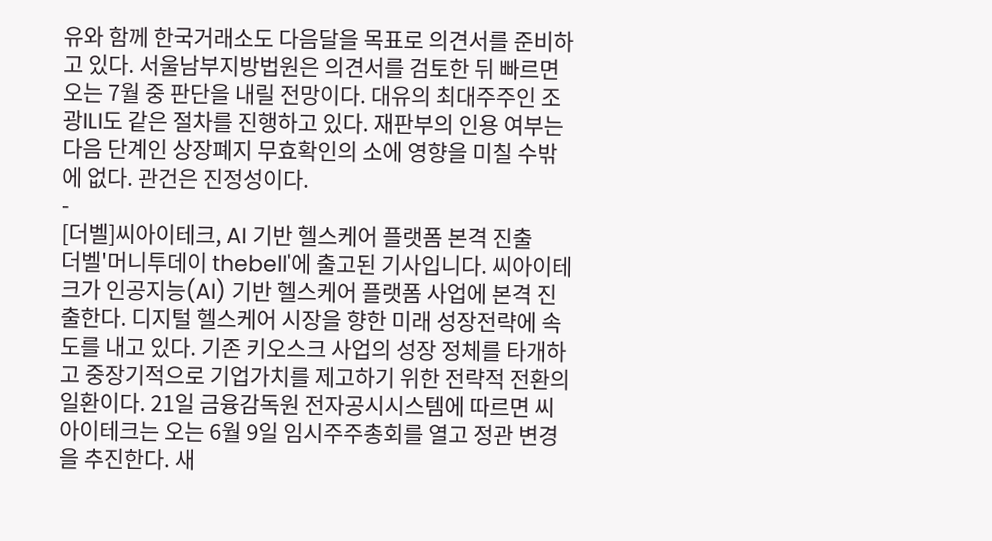유와 함께 한국거래소도 다음달을 목표로 의견서를 준비하고 있다. 서울남부지방법원은 의견서를 검토한 뒤 빠르면 오는 7월 중 판단을 내릴 전망이다. 대유의 최대주주인 조광ILI도 같은 절차를 진행하고 있다. 재판부의 인용 여부는 다음 단계인 상장폐지 무효확인의 소에 영향을 미칠 수밖에 없다. 관건은 진정성이다.
-
[더벨]씨아이테크, AI 기반 헬스케어 플랫폼 본격 진출
더벨'머니투데이 thebell'에 출고된 기사입니다. 씨아이테크가 인공지능(AI) 기반 헬스케어 플랫폼 사업에 본격 진출한다. 디지털 헬스케어 시장을 향한 미래 성장전략에 속도를 내고 있다. 기존 키오스크 사업의 성장 정체를 타개하고 중장기적으로 기업가치를 제고하기 위한 전략적 전환의 일환이다. 21일 금융감독원 전자공시시스템에 따르면 씨아이테크는 오는 6월 9일 임시주주총회를 열고 정관 변경을 추진한다. 새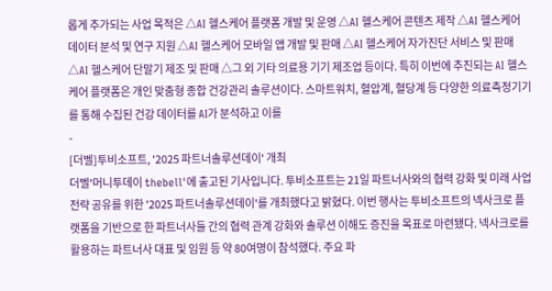롭게 추가되는 사업 목적은 △AI 헬스케어 플랫폼 개발 및 운영 △AI 헬스케어 콘텐츠 제작 △AI 헬스케어 데이터 분석 및 연구 지원 △AI 헬스케어 모바일 앱 개발 및 판매 △AI 헬스케어 자가진단 서비스 및 판매 △AI 헬스케어 단말기 제조 및 판매 △그 외 기타 의료용 기기 제조업 등이다. 특히 이번에 추진되는 AI 헬스케어 플랫폼은 개인 맞춤형 종합 건강관리 솔루션이다. 스마트워치, 혈압계, 혈당계 등 다양한 의료측정기기를 통해 수집된 건강 데이터를 AI가 분석하고 이를
-
[더벨]투비소프트, '2025 파트너솔루션데이' 개최
더벨'머니투데이 thebell'에 출고된 기사입니다. 투비소프트는 21일 파트너사와의 협력 강화 및 미래 사업 전략 공유를 위한 '2025 파트너솔루션데이'를 개최했다고 밝혔다. 이번 행사는 투비소프트의 넥사크로 플랫폼을 기반으로 한 파트너사들 간의 협력 관계 강화와 솔루션 이해도 증진을 목표로 마련됐다. 넥사크로를 활용하는 파트너사 대표 및 임원 등 약 80여명이 참석했다. 주요 파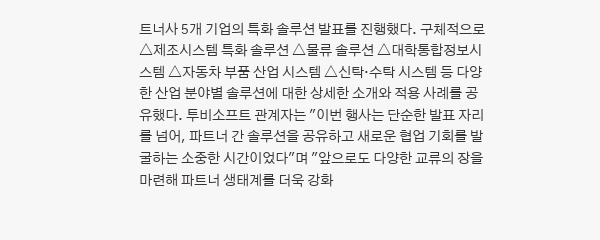트너사 5개 기업의 특화 솔루션 발표를 진행했다. 구체적으로 △제조시스템 특화 솔루션 △물류 솔루션 △대학통합정보시스템 △자동차 부품 산업 시스템 △신탁·수탁 시스템 등 다양한 산업 분야별 솔루션에 대한 상세한 소개와 적용 사례를 공유했다. 투비소프트 관계자는 "이번 행사는 단순한 발표 자리를 넘어, 파트너 간 솔루션을 공유하고 새로운 협업 기회를 발굴하는 소중한 시간이었다"며 "앞으로도 다양한 교류의 장을 마련해 파트너 생태계를 더욱 강화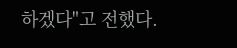하겠다"고 전했다.